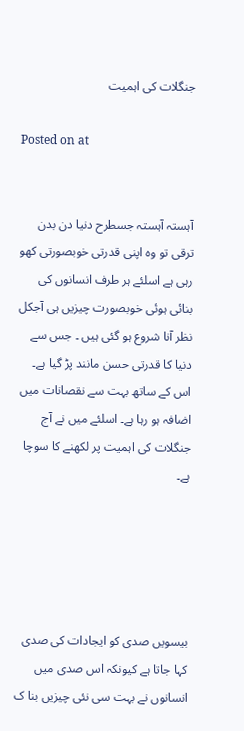جنگلات کی اہمیت

Posted on at


آہستہ آہستہ جسطرح دنیا دن بدن ترقی تو وہ اپنی قدرتی خوبصورتی کھو رہی ہے اسلئے ہر طرف انسانوں کی بنائی ہوئی خوبصورت چیزیں ہی آجکل نظر آنا شروع ہو گئی ہیں ۔ جس سے دنیا کا قدرتی حسن مانند پڑ گیا ہے۔ اس کے ساتھ بہت سے نقصانات میں اضافہ ہو رہا ہے۔ اسلئے میں نے آج جنگلات کی اہمیت پر لکھنے کا سوچا ہے۔





بیسویں صدی کو ایجادات کی صدی کہا جاتا ہے کیونکہ اس صدی میں انسانوں نے بہت سی نئی چیزیں بنا ک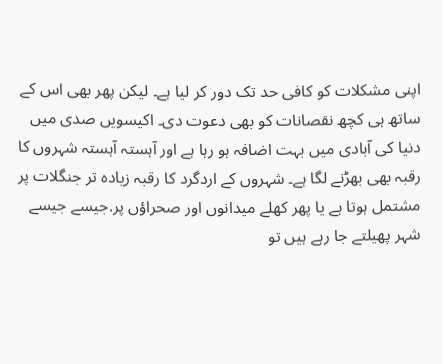اپنی مشکلات کو کافی حد تک دور کر لیا ہے۔ لیکن پھر بھی اس کے ساتھ ہی کچھ نقصانات کو بھی دعوت دی۔ اکیسویں صدی میں دنیا کی آبادی میں بہت اضافہ ہو رہا ہے اور آہستہ آہستہ شہروں کا رقبہ بھی بھڑنے لگا ہے۔ شہروں کے اردگرد کا رقبہ زیادہ تر جنگلات پر مشتمل ہوتا ہے یا پھر کھلے میدانوں اور صحراؤں پر.جیسے جیسے شہر پھیلتے جا رہے ہیں تو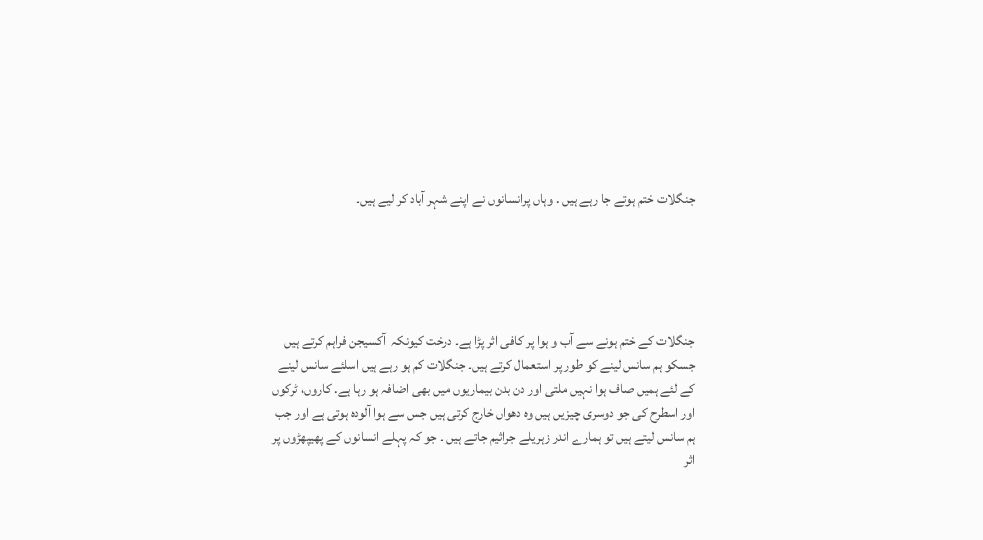جنگلات ختم ہوتے جا رہے ہیں . وہاں پرانسانوں نے اپنے شہر آباد کر لیے ہیں۔





جنگلات کے ختم ہونے سے آب و ہوا پر کافی اثر پڑا ہے۔ درخت کیونکہ  آکسیجن فراہم کرتے ہیں جسکو ہم سانس لینے کو طور پر استعمال کرتے ہیں۔ جنگلات کم ہو رہے ہیں اسلئے سانس لینے کے لئے ہمیں صاف ہوا نہیں ملتی اور دن بدن بیماریوں میں بھی اضافہ ہو رہا ہے. کاروں، ٹرکوں اور اسطرح کی جو دوسری چیزیں ہیں وہ دھواں خارج کرتی ہیں جس سے ہوا آلودہ ہوتی ہے اور جب ہم سانس لیتے ہیں تو ہمارے اندر زہریلے جراثیم جاتے ہیں ۔ جو کہ پہلے انسانوں کے پھیپھڑوں پر اثر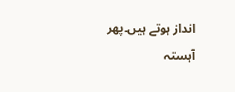انداز ہوتے ہیں۔پھر آہستہ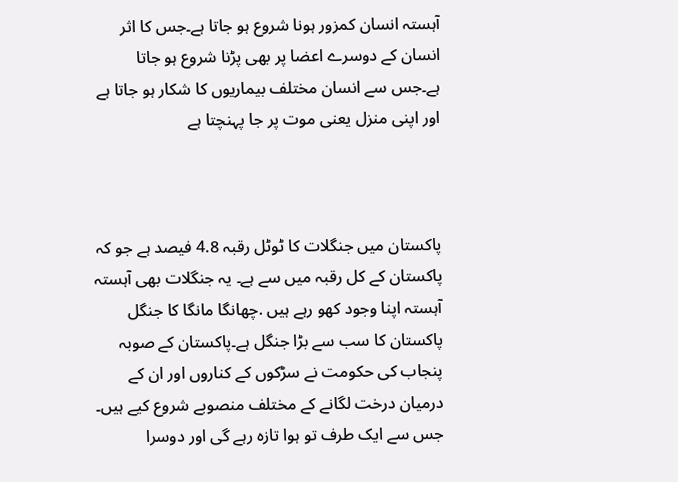آہستہ انسان کمزور ہونا شروع ہو جاتا ہے۔جس کا اثر انسان کے دوسرے اعضا پر بھی پڑنا شروع ہو جاتا ہے۔جس سے انسان مختلف بیماریوں کا شکار ہو جاتا ہے اور اپنی منزل یعنی موت پر جا پہنچتا ہے



پاکستان میں جنگلات کا ٹوٹل رقبہ 4.8 فیصد ہے جو کہ پاکستان کے کل رقبہ میں سے ہے۔ یہ جنگلات بھی آہستہ آہستہ اپنا وجود کھو رہے ہیں .چھانگا مانگا کا جنگل پاکستان کا سب سے بڑا جنگل ہے۔پاکستان کے صوبہ پنجاب کی حکومت نے سڑکوں کے کناروں اور ان کے درمیان درخت لگانے کے مختلف منصوبے شروع کیے ہیں۔ جس سے ایک طرف تو ہوا تازہ رہے گی اور دوسرا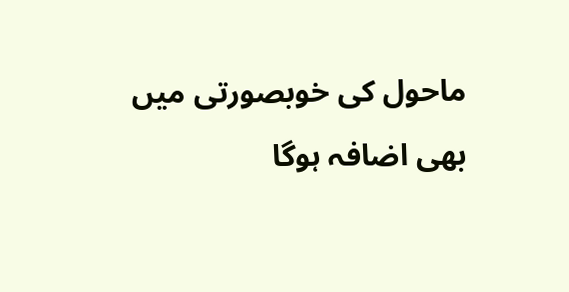ماحول کی خوبصورتی میں بھی اضافہ ہوگا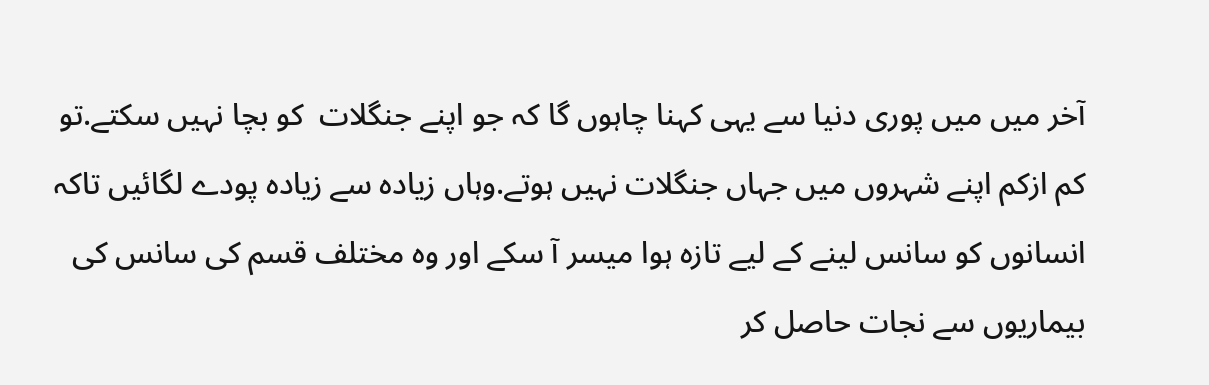آخر میں میں پوری دنیا سے یہی کہنا چاہوں گا کہ جو اپنے جنگلات  کو بچا نہیں سکتے.تو کم ازکم اپنے شہروں میں جہاں جنگلات نہیں ہوتے.وہاں زیادہ سے زیادہ پودے لگائیں تاکہ انسانوں کو سانس لینے کے لیے تازہ ہوا میسر آ سکے اور وہ مختلف قسم کی سانس کی بیماریوں سے نجات حاصل کر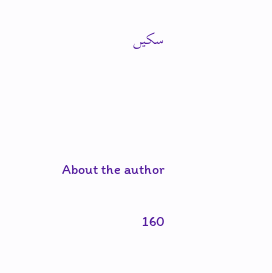سکیں




About the author

160